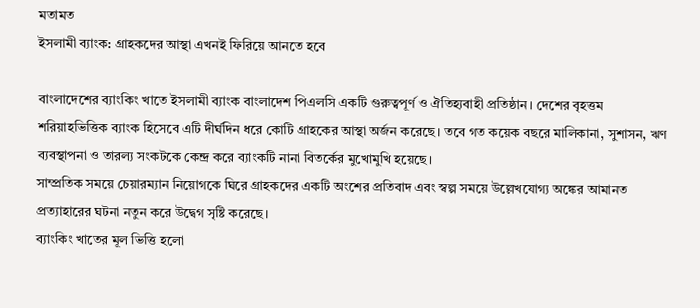মতামত
ইসলামী ব্যাংক: গ্রাহকদের আস্থা এখনই ফিরিয়ে আনতে হবে

বাংলাদেশের ব্যাংকিং খাতে ইসলামী ব্যাংক বাংলাদেশ পিএলসি একটি গুরুত্বপূর্ণ ও ঐতিহ্যবাহী প্রতিষ্ঠান। দেশের বৃহত্তম শরিয়াহভিত্তিক ব্যাংক হিসেবে এটি দীর্ঘদিন ধরে কোটি গ্রাহকের আস্থা অর্জন করেছে। তবে গত কয়েক বছরে মালিকানা, সুশাসন, ঋণ ব্যবস্থাপনা ও তারল্য সংকটকে কেন্দ্র করে ব্যাংকটি নানা বিতর্কের মুখোমুখি হয়েছে।
সাম্প্রতিক সময়ে চেয়ারম্যান নিয়োগকে ঘিরে গ্রাহকদের একটি অংশের প্রতিবাদ এবং স্বল্প সময়ে উল্লেখযোগ্য অঙ্কের আমানত প্রত্যাহারের ঘটনা নতুন করে উদ্বেগ সৃষ্টি করেছে।
ব্যাংকিং খাতের মূল ভিত্তি হলো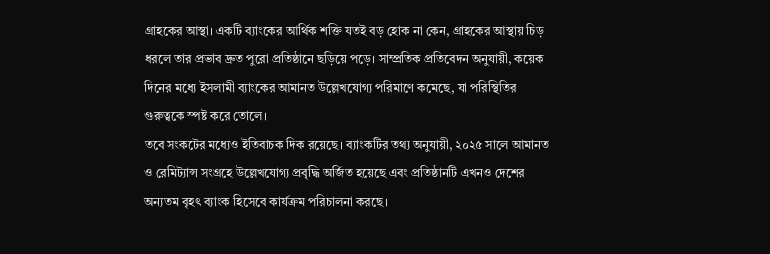গ্রাহকের আস্থা। একটি ব্যাংকের আর্থিক শক্তি যতই বড় হোক না কেন, গ্রাহকের আস্থায় চিড় ধরলে তার প্রভাব দ্রুত পুরো প্রতিষ্ঠানে ছড়িয়ে পড়ে। সাম্প্রতিক প্রতিবেদন অনুযায়ী, কয়েক দিনের মধ্যে ইসলামী ব্যাংকের আমানত উল্লেখযোগ্য পরিমাণে কমেছে, যা পরিস্থিতির গুরুত্বকে স্পষ্ট করে তোলে।
তবে সংকটের মধ্যেও ইতিবাচক দিক রয়েছে। ব্যাংকটির তথ্য অনুযায়ী, ২০২৫ সালে আমানত ও রেমিট্যান্স সংগ্রহে উল্লেখযোগ্য প্রবৃদ্ধি অর্জিত হয়েছে এবং প্রতিষ্ঠানটি এখনও দেশের অন্যতম বৃহৎ ব্যাংক হিসেবে কার্যক্রম পরিচালনা করছে।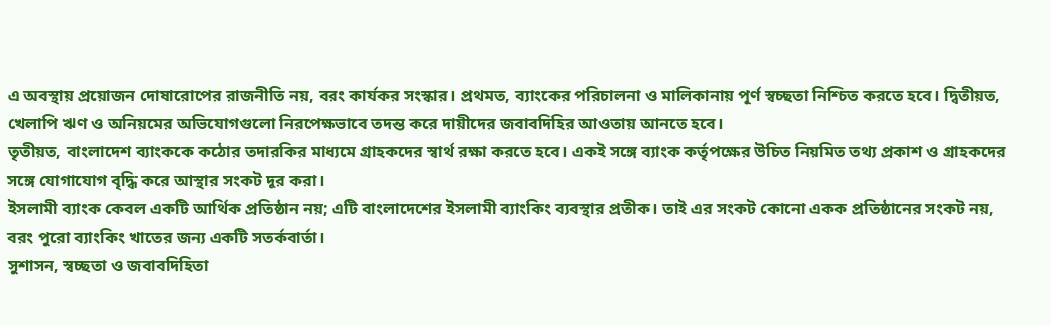এ অবস্থায় প্রয়োজন দোষারোপের রাজনীতি নয়, বরং কার্যকর সংস্কার। প্রথমত, ব্যাংকের পরিচালনা ও মালিকানায় পূর্ণ স্বচ্ছতা নিশ্চিত করতে হবে। দ্বিতীয়ত, খেলাপি ঋণ ও অনিয়মের অভিযোগগুলো নিরপেক্ষভাবে তদন্ত করে দায়ীদের জবাবদিহির আওতায় আনতে হবে।
তৃতীয়ত, বাংলাদেশ ব্যাংককে কঠোর তদারকির মাধ্যমে গ্রাহকদের স্বার্থ রক্ষা করতে হবে। একই সঙ্গে ব্যাংক কর্তৃপক্ষের উচিত নিয়মিত তথ্য প্রকাশ ও গ্রাহকদের সঙ্গে যোগাযোগ বৃদ্ধি করে আস্থার সংকট দূর করা।
ইসলামী ব্যাংক কেবল একটি আর্থিক প্রতিষ্ঠান নয়; এটি বাংলাদেশের ইসলামী ব্যাংকিং ব্যবস্থার প্রতীক। তাই এর সংকট কোনো একক প্রতিষ্ঠানের সংকট নয়, বরং পুরো ব্যাংকিং খাতের জন্য একটি সতর্কবার্তা।
সুশাসন, স্বচ্ছতা ও জবাবদিহিতা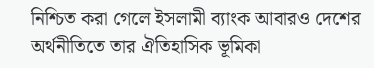নিশ্চিত করা গেলে ইসলামী ব্যাংক আবারও দেশের অর্থনীতিতে তার ঐতিহাসিক ভূমিকা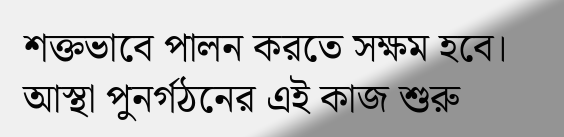শক্তভাবে পালন করতে সক্ষম হবে। আস্থা পুনর্গঠনের এই কাজ শুরু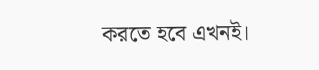করতে হবে এখনই।